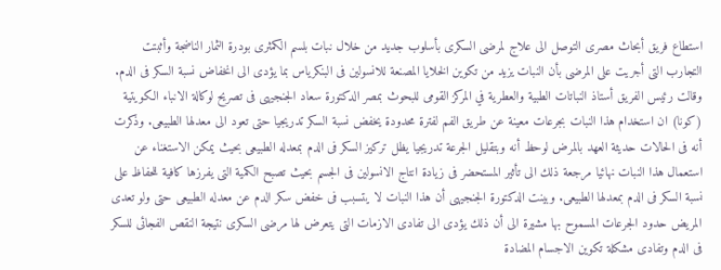استطاع فريق أبحاث مصرى التوصل الى علاج لمرضى السكرى بأسلوب جديد من خلال نبات بلسم الكمثرى بودرة الثمار الناضجة وأثبتت التجارب التى أجريت على المرضى بأن النبات يزيد من تكوين الخلايا المصنعة للانسولين فى البنكرياس بما يؤدى الى انخفاض نسبة السكر فى الدم. وقالت رئيس الفريق أستاذ النباتات الطبية والعطرية في المركز القومى للبحوث بمصر الدكتورة سعاد الجنجيهى فى تصريح لوكالة الانباء الكويتية (كونا) ان استخدام هذا النبات بجرعات معينة عن طريق الفم لفترة محدودة يخفض نسبة السكر تدريجيا حتى تعود الى معدلها الطبيعى. وذكرت أنه فى الحالات حديثة العهد بالمرض لوحظ أنه وبتقليل الجرعة تدريجيا يظل تركيز السكر فى الدم بمعدله الطبيعى بحيث يمكن الاستغناء عن استعمال هذا النبات نهائيا مرجعة ذلك الى تأثير المستحضر فى زيادة انتاج الانسولين فى الجسم بحيث تصبح الكمية التى يفرزها كافية للحفاظ على نسبة السكر فى الدم بمعدلها الطبيعى. وبينت الدكتورة الجنجيهى أن هذا النبات لا يتسبب فى خفض سكر الدم عن معدله الطبيعى حتى ولو تعدى المريض حدود الجرعات المسموح بها مشيرة الى أن ذلك يؤدى الى تفادى الازمات التى يتعرض لها مرضى السكرى نتيجة النقص الفجائى للسكر فى الدم وتفادى مشكلة تكوين الاجسام المضادة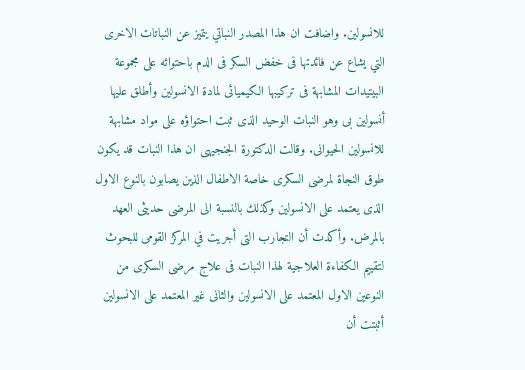للانسولين. واضافت ان هذا المصدر النباتي يتميز عن النباتات الاخرى التي يشاع عن فائدتها فى خفض السكر فى الدم باحتوائه على مجموعة البيتيدات المشابهة فى تركيبها الكيميائى لمادة الانسولين وأطلق عليها أنسولين بى وهو النبات الوحيد الذى ثبت احتواؤه على مواد مشابهة للانسولين الحيوانى. وقالت الدكتورة الجنجيهى ان هذا النبات قد يكون طوق النجاة لمرضى السكرى خاصة الاطفال الذين يصابون بالنوع الاول الذى يعتمد على الانسولين وكذلك بالنسبة الى المرضى حديثى العهد بالمرض. وأكدت أن التجارب التى أجريت في المركز القومى للبحوث لتقييم الكفاءة العلاجية لهذا النبات فى علاج مرضى السكرى من النوعين الاول المعتمد على الانسولين والثانى غير المعتمد على الانسولين أثبتت أن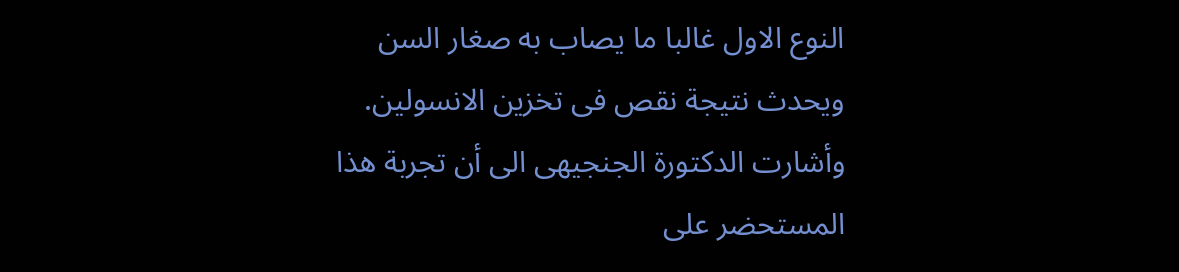النوع الاول غالبا ما يصاب به صغار السن ويحدث نتيجة نقص فى تخزين الانسولين. وأشارت الدكتورة الجنجيهى الى أن تجربة هذا المستحضر على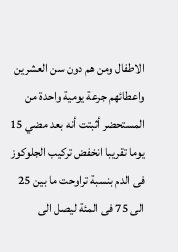الاطفال ومن هم دون سن العشرين واعطائهم جرعة يومية واحدة من المستحضر أثبتت أنه بعد مضي 15 يوما تقريبا انخفض تركيب الجلوكوز فى الدم بنسبة تراوحت ما بين 25 الى 75 فى المئة ليصل الى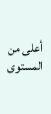أعلى من المستوى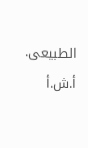الطبيعى. أ.ش.أ